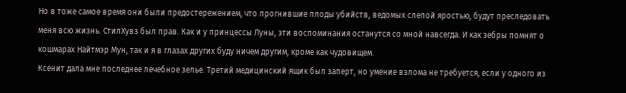Но в тоже самое время они были предостережением, что прогнившие плоды убийств, ведомых слепой яростью, будут преследовать меня всю жизнь. СтилХувз был прав. Как и у принцессы Луны, эти воспоминания останутся со мной навсегда. И как зебры помнят о кошмарах Найтмэр Мун, так и я в глазах других буду ничем другим, кроме как чудовищем.
Ксенит дала мне последнее лечебное зелье. Третий медицинский ящик был заперт, но умение взлома не требуется, если у одного из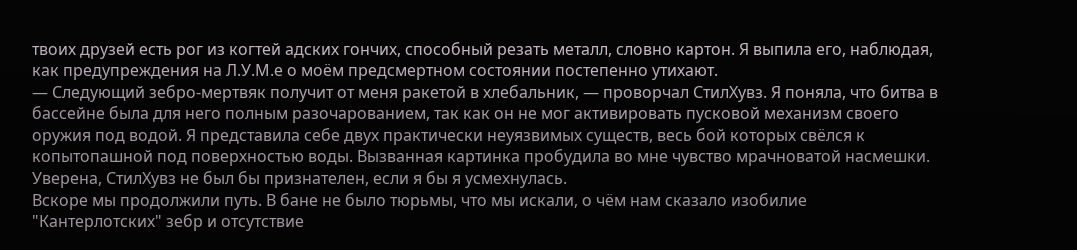твоих друзей есть рог из когтей адских гончих, способный резать металл, словно картон. Я выпила его, наблюдая, как предупреждения на Л.У.М.е о моём предсмертном состоянии постепенно утихают.
— Следующий зебро-мертвяк получит от меня ракетой в хлебальник, — проворчал СтилХувз. Я поняла, что битва в бассейне была для него полным разочарованием, так как он не мог активировать пусковой механизм своего оружия под водой. Я представила себе двух практически неуязвимых существ, весь бой которых свёлся к копытопашной под поверхностью воды. Вызванная картинка пробудила во мне чувство мрачноватой насмешки. Уверена, СтилХувз не был бы признателен, если я бы я усмехнулась.
Вскоре мы продолжили путь. В бане не было тюрьмы, что мы искали, о чём нам сказало изобилие "Кантерлотских" зебр и отсутствие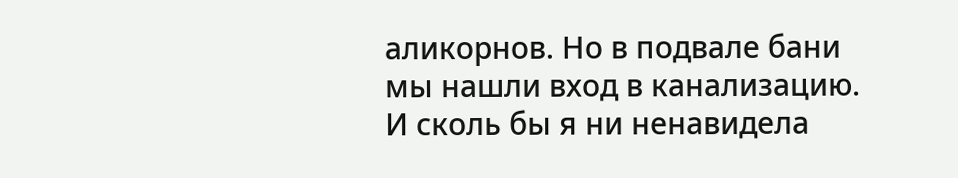аликорнов. Но в подвале бани мы нашли вход в канализацию. И сколь бы я ни ненавидела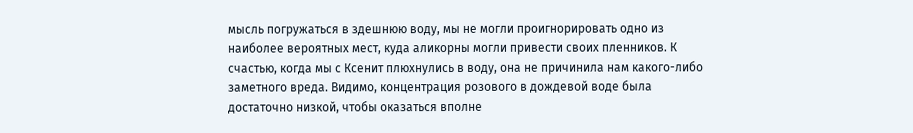мысль погружаться в здешнюю воду, мы не могли проигнорировать одно из наиболее вероятных мест, куда аликорны могли привести своих пленников. К счастью, когда мы с Ксенит плюхнулись в воду, она не причинила нам какого-либо заметного вреда. Видимо, концентрация розового в дождевой воде была достаточно низкой, чтобы оказаться вполне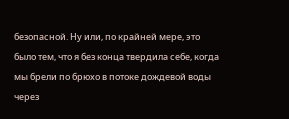безопасной. Ну или, по крайней мере, это было тем, что я без конца твердила себе, когда мы брели по брюхо в потоке дождевой воды через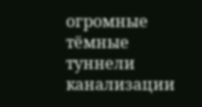огромные тёмные туннели канализации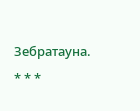Зебратауна.
* * *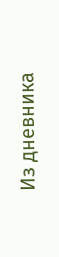Из дневника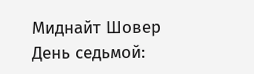Миднайт Шовер
День седьмой: